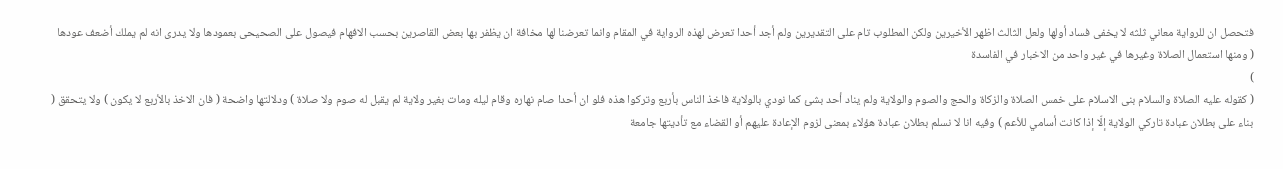فتحصل ان للرواية معاني ثلثه لا يخفى فساد أولها ولعل الثالث اظهر الأخيرين ولكن المطلوب تام على التقديرين ولم أجد أحدا تعرض لهذه الرواية في المقام وانما تعرضنا لها مخافة ان يظفر بها بعض القاصرين بحسب الافهام فيصول على الصحيحى بعمودها ولا يدرى انه لم يملك أضعف عودها
( ومنها استعمال الصلاة وغيرها في غير واحد من الاخبار في الفاسدة
)
( كقوله عليه الصلاة والسلام بنى الاسلام على خمس الصلاة والزكاة والحج والصوم والولاية ولم يناد أحد بشئ كما نودي بالولاية فاخذ الناس بأربع وتركوا هذه فلو ان أحدا صام نهاره وقام ليله ومات بغير ولاية لم يقبل له صوم ولا صلاة ) ودلالتها واضحة ( فان الاخذ بالأربع لا يكون ) ولا يتحقق ( بناء على بطلان عبادة تاركي الولاية إلّا إذا كانت أسامي للأعم ) وفيه انا لا نسلم بطلان عبادة هؤلاء بمعنى لزوم الإعادة عليهم أو القضاء مع تأديتها جامعة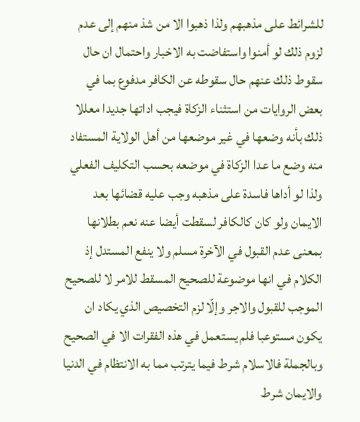للشرائط على مذهبهم ولذا ذهبوا الا من شذ منهم إلى عدم لزوم ذلك لو أمنوا واستفاضت به الاخبار واحتمال ان حال سقوط ذلك عنهم حال سقوطه عن الكافر مدفوع بما في بعض الروايات من استثناء الزكاة فيجب اداتها جديدا معللا ذلك بأنه وضعها في غير موضعها من أهل الولاية المستفاد منه وضع ما عدا الزكاة في موضعه بحسب التكليف الفعلي ولذا لو أداها فاسدة على مذهبه وجب عليه قضائها بعد الايمان ولو كان كالكافر لسقطت أيضا عنه نعم بطلانها بمعنى عدم القبول في الآخرة مسلم ولا ينفع المستدل إذ الكلام في انها موضوعة للصحيح المسقط للامر لا للصحيح الموجب للقبول والاجر وإلّا لزم التخصيص الذي يكاد ان يكون مستوعبا فلم يستعمل في هذه الفقرات الا في الصحيح وبالجملة فالاسلام شرط فيما يترتب مما به الانتظام في الدنيا والايمان شرط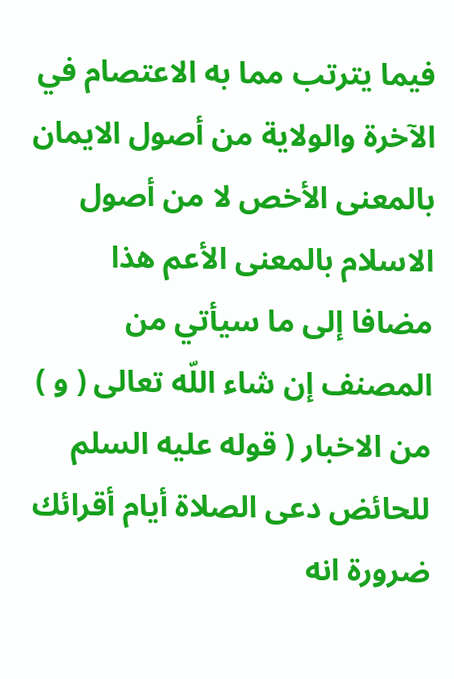فيما يترتب مما به الاعتصام في الآخرة والولاية من أصول الايمان بالمعنى الأخص لا من أصول الاسلام بالمعنى الأعم هذا مضافا إلى ما سيأتي من المصنف إن شاء اللّه تعالى ( و ) من الاخبار ( قوله عليه السلم للحائض دعى الصلاة أيام أقرائك ضرورة انه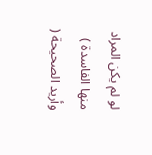لو لم يكن المراد منها الفاسدة ) وأريد الصحيحة (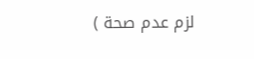لزم عدم صحة )